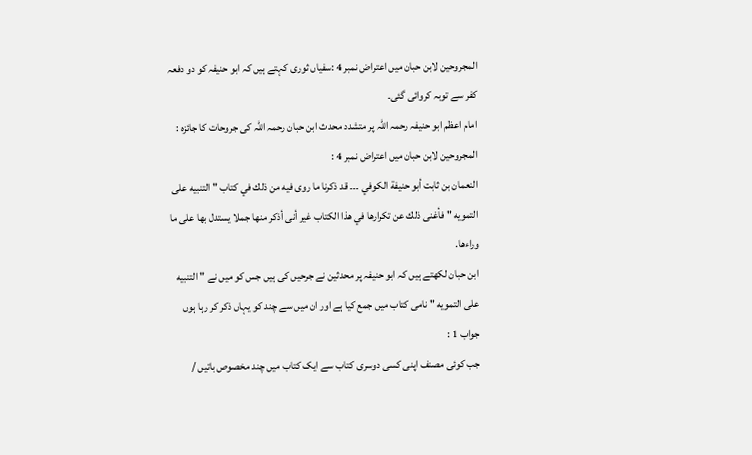المجروحین لابن حبان میں اعتراض نمبر 4 :سفیاں ثوری کہتے ہیں کہ ابو حنیفہ کو دو دفعہ کفر سے توبہ کروائی گئی۔
امام اعظم ابو حنیفہ رحمہ اللہ پر متشدد محدث ابن حبان رحمہ اللہ کی جروحات کا جائزہ :
المجروحین لابن حبان میں اعتراض نمبر 4 :
النعمان بن ثابت أبو حنيفة الكوفي ۔۔۔ قد ذكرنا ما روى فيه من ذلك في كتاب " التنبيه على التمويه " فأغنى ذلك عن تكرارها في هذا الكتاب غير أنى أذكر منها جملا يستدل بها على ما وراءها.
ابن حبان لکھتے ہیں کہ ابو حنیفہ پر محدثین نے جرحیں کی ہیں جس کو میں نے " التنبيه على التمويه " نامی کتاب میں جمع کیا ہے اور ان میں سے چند کو یہاں ذکر کر رہا ہوں
جواب 1 :
جب کوئی مصنف اپنی کسی دوسری کتاب سے ایک کتاب میں چند مخصوص باتیں /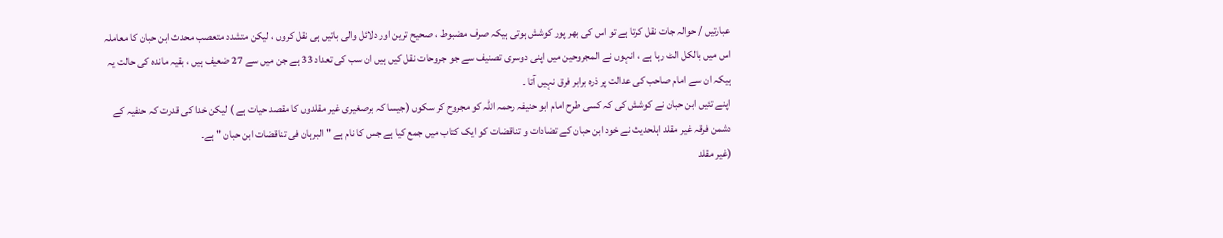عبارتیں / حوالہ جات نقل کرتا ہے تو اس کی بھر پور کوشش ہوتی ہیکہ صرف مضبوط ، صحیح ترین اور دلائل والی باتیں ہی نقل کروں ، لیکن متشدد متعصب محدث ابن حبان کا معاملہ اس میں بالکل الٹ رہا ہے ، انہوں نے المجروحین میں اپنی دوسری تصنیف سے جو جروحات نقل کیں ہیں ان سب کی تعداد 33 ہے جن میں سے 27 ضعیف ہیں ، بقیہ ماندہ کی حالت یہ ہیکہ ان سے امام صاحب کی عدالت پر ذرہ برابر فرق نہیں آتا ۔
اپنے تئیں ابن حبان نے کوشش کی کہ کسی طرح امام ابو حنیفہ رحمہ اللہ کو مجروح کر سکوں (جیسا کہ برصغیری غیر مقلدوں کا مقصد حیات ہے ) لیکن خدا کی قدرت کہ حنفیہ کے دشمن فرقہ غیر مقلد اہلحدیث نے خود ابن حبان کے تضادات و تناقضات کو ایک کتاب میں جمع کیا ہے جس کا نام ہے " البرہان فی تناقضات ابن حبان " ہے۔
(غیر مقلد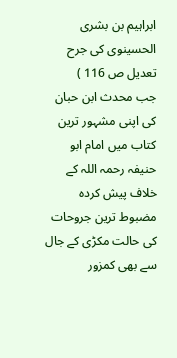ابراہیم بن بشری الحسینوی کی جرح تعدیل ص 116 )
جب محدث ابن حبان کی اپنی مشہور ترین کتاب میں امام ابو حنیفہ رحمہ اللہ کے خلاف پیش کردہ مضبوط ترین جروحات کی حالت مکڑی کے جال سے بھی کمزور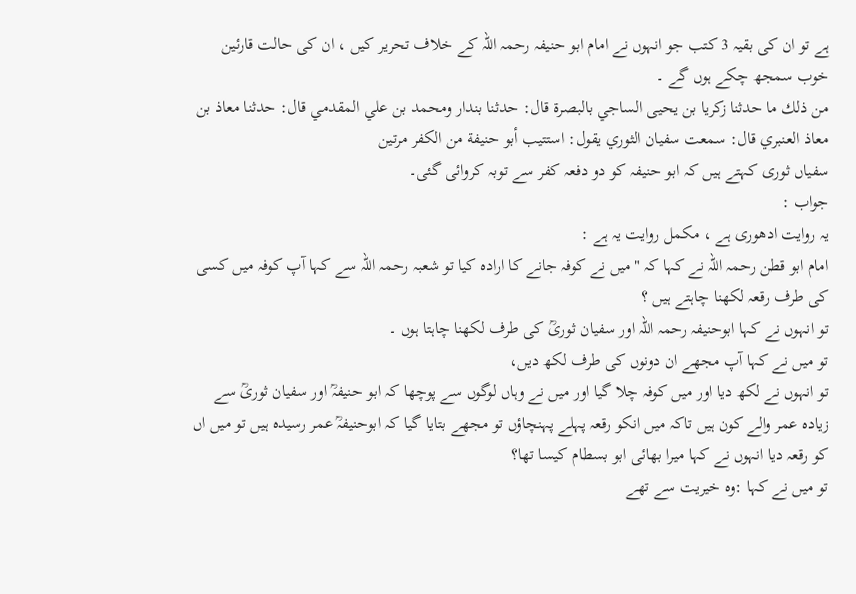ہے تو ان کی بقیہ 3 کتب جو انہوں نے امام ابو حنیفہ رحمہ اللہ کے خلاف تحریر کیں ، ان کی حالت قارئین خوب سمجھ چکے ہوں گے ۔
من ذلك ما حدثنا زكريا بن يحيى الساجي بالبصرة قال: حدثنا بندار ومحمد بن علي المقدمي قال: حدثنا معاذ بن معاذ العنبري قال: سمعت سفيان الثوري يقول: استتيب أبو حنيفة من الكفر مرتين
سفیاں ثوری کہتے ہیں کہ ابو حنیفہ کو دو دفعہ کفر سے توبہ کروائی گئی۔
جواب :
یہ روایت ادھوری ہے ، مکمل روایت یہ ہے :
امام ابو قطن رحمہ اللہ نے کہا کہ "میں نے کوفہ جانے کا ارادہ کیا تو شعبہ رحمہ اللہ سے کہا آپ کوفہ میں کسی کی طرف رقعہ لکھنا چاہتے ہیں ؟
تو انہوں نے کہا ابوحنیفہ رحمہ اللہ اور سفیان ثوریؒ کی طرف لکھنا چاہتا ہوں ۔
تو میں نے کہا آپ مجھے ان دونوں کی طرف لکھ دیں،
تو انہوں نے لکھ دیا اور میں کوفہ چلا گیا اور میں نے وہاں لوگوں سے پوچھا کہ ابو حنیفہؒ اور سفیان ثوریؒ سے زیادہ عمر والے کون ہیں تاکہ میں انکو رقعہ پہلے پہنچاؤں تو مجھے بتایا گیا کہ ابوحنیفہؒ عمر رسیدہ ہیں تو میں اں کو رقعہ دیا انہوں نے کہا میرا بھائی ابو بسطام کیسا تھا؟
تو میں نے کہا :وہ خیریت سے تھے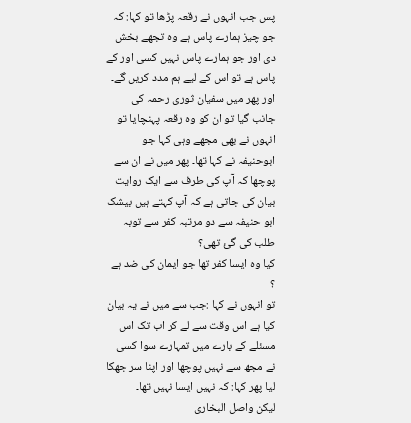پس جب انہوں نے رقعہ پڑھا تو کہا: کہ جو چیز ہمارے پاس ہے وہ تجھے بخش دی اور جو ہمارے پاس نہیں کسی اور کے پاس ہے تو اس کے لیے ہم مدد کریں گے۔
اور پھر میں سفیان ثوری رحمہ کی جانب گیا تو ان کو وہ رقعہ پہنچایا تو انہوں نے بھی مجھے وہی کہا جو ابوحنیفہ نے کہا تھا۔ پھر میں نے ان سے پوچھا کہ آپ کی طرف سے ایک روایت بیان کی جاتی ہے کہ آپ کہتے ہیں بیشک ابو حنیفہ سے دو مرتبہ کفر سے توبہ طلب کی گئ تھی؟
کیا وہ ایسا کفر تھا جو ایمان کی ضد ہے ؟
تو انہوں نے کہا :جب سے میں نے یہ بیان کیا ہے اس وقت سے لے کر اب تک اس مسئلے کے بارے میں تمہارے سوا کسی نے مجھ سے نہیں پوچھا اور اپنا سر جھکا لیا پھر کہا: کہ نہیں ایسا نہیں تھا۔
لیکن واصل البخاری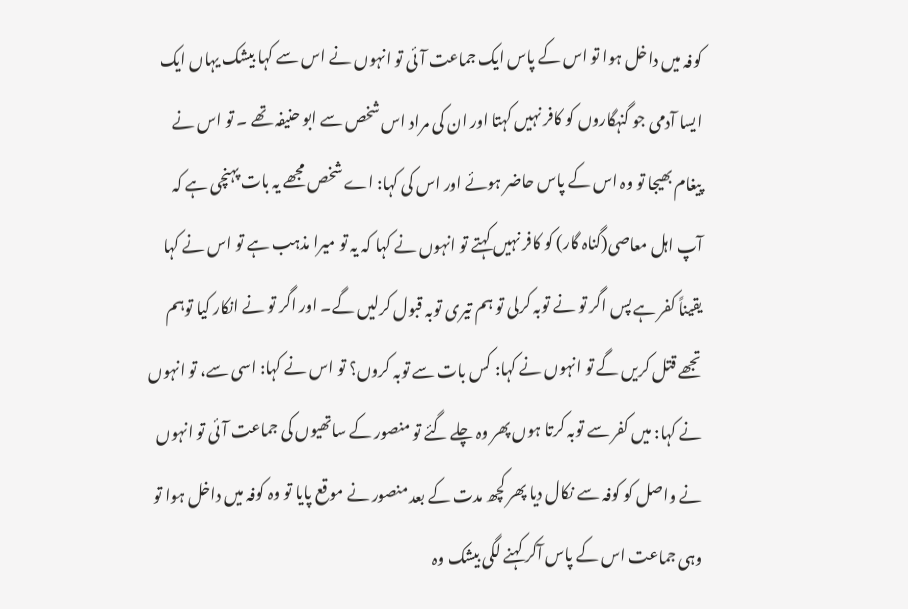کوفہ میں داخل ہوا تو اس کے پاس ایک جماعت آئی تو انہوں نے اس سے کہا بیشک یہاں ایک ایسا آدمی جو گنہگاروں کو کافر نہیں کہتا اور ان کی مراد اس شخص سے ابو حنیفہ تھے ۔ تو اس نے پیغام بھیجا تو وہ اس کے پاس حاضر ہوئے اور اس کی کہا: اے شخص مجھے یہ بات پہنچی ہے کہ آپ اہل معاصی(گناہ گار) کو کافر نہیں کہتے تو انہوں نے کہا کہ یہ تو میرا مذہب ہے تو اس نے کہا یقیناً کفر ہے پس اگر تو نے توبہ کرلی تو ہم تیری توبہ قبول کرلیں گے۔ اور اگر تو نے انکار کیا توہم تجھے قتل کریں گے تو انہوں نے کہا: کس بات سے توبہ کروں؟ تو اس نے کہا: اسی سے، تو انہوں نے کہا: میں کفر سے توبہ کرتا ہوں پھر وہ چلے گئے تو منصور کے ساتھیوں کی جماعت آئی تو انہوں نے واصل کو کوفہ سے نکال دیا پھر کچھ مدت کے بعد منصور نے موقع پایا تو وہ کوفہ میں داخل ہوا تو وہی جماعت اس کے پاس آکر کہنے لگی بیشک وہ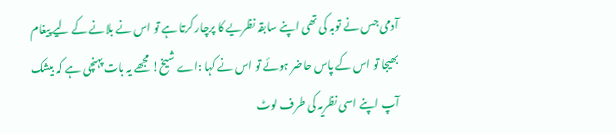آدمی جس نے توبہ کی تھی اپنے سابقہ نظریے کا پرچار کرتا ہے تو اس نے بلانے کے لیے پیغام بھیجا تو اس کے پاس حاضر ہوئے تو اس نے کہا :اے شیخ! مجھے یہ بات پہنچی ہے کہ بیشک آپ اپنے اسی نظریہ کی طرف لوٹ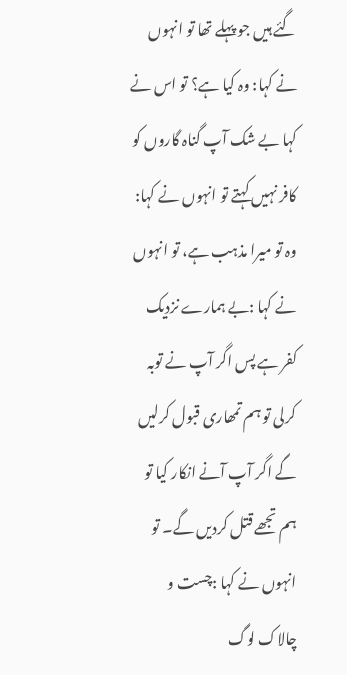گئے ہیں جو پہلے تھا تو انہوں نے کہا: وہ کیا ہے؟ تو اس نے کہا بے شک آپ گناہ گاروں کو کافر نہیں کہتے تو انہوں نے کہا: وہ تو میرا مذہب ہے، تو انہوں نے کہا :بے ہمارے نزدیک کفر ہے پس اگر آپ نے توبہ کرلی تو ہم تمھاری قبول کرلیں گے اگر آپ آنے انکار کیا تو ہم تجھے قتل کردیں گے۔ تو انہوں نے کہا :چست و چالاک لوگ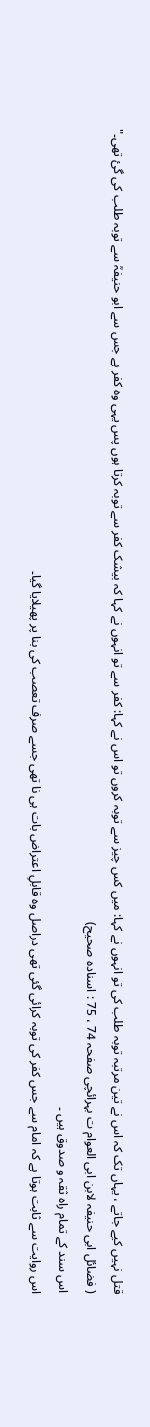قتل نہیں کیے جاتے ، یہاں تک کہ اس نے تین مرتبہ توبہ طلب کی تو انہوں نے کہا: میں کس چیز سے توبہ کروں تو اس نے کہا: کفر سے تو انہوں نے کہا کہ بیشک کفر سے توبہ کرتا ہوں پس یہی وہ کفر ہے جس سے ابو حنیفہؒ سے توبہ طلب کی گئ تھی۔"
( فضائل ابی حنیفہ لابن ابی العوام ت بہرائچی صفحہ 74 ، 75 : اسناده صحيح)
اس سند کے تمام راہ ثقہ و صدوق ہیں ۔
اس روایت سے ثابت ہوتا ہے کہ امام سے جس کفر کی توبہ کرائی گئی تھی دراصل وہ قابلِ اعتراض بات ہی نا تھی جسے صرف تعصب کی بنا پر پھیلایا گیا۔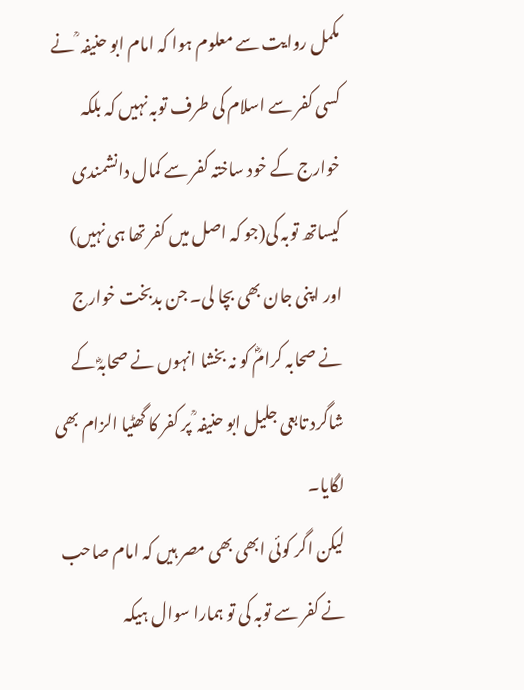مکمل روایت سے معلوم ہوا کہ امام ابو حنیفہ ؒ نے کسی کفر سے اسلام کی طرف توبہ نہیں کہ بلکہ خوارج کے خود ساختہ کفر سے کمال دانشمندی کیساتھ توبہ کی(جو کہ اصل میں کفر تھا ہی نہیں) اور اپنی جان بھی بچا لی۔ جن بدبخت خوارج نے صحابہ کرامؓ کو نہ بخشا انہوں نے صحابہؓ کے شاگرد تابعی جلیل ابو حنیفہ ؒ پر کفر کا گھٹیا الزام بھی لگایا۔
لیکن اگر کوئی ابھی بھی مصر ہیں کہ امام صاحب نے کفر سے توبہ کی تو ہمارا سوال ہیکہ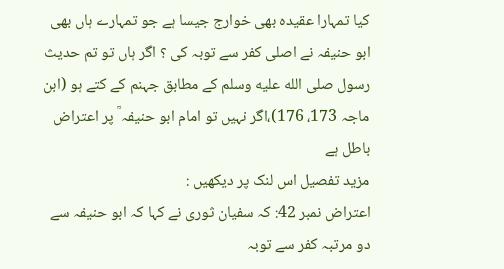کیا تمہارا عقیدہ بھی خوارج جیسا ہے جو تمہارے ہاں بھی ابو حنیفہ نے اصلی کفر سے توبہ کی ؟ اگر ہاں تو تم حدیث رسول صلى الله عليه وسلم کے مطابق جہنم کے کتے ہو (ابن ماجہ 173، 176)،اگر نہیں تو امام ابو حنیفہ ؒ پر اعتراض باطل ہے
مزید تفصیل اس لنک پر دیکھیں :
اعتراض نمبر 42: کہ سفیان ثوری نے کہا کہ ابو حنیفہ سے دو مرتبہ کفر سے توبہ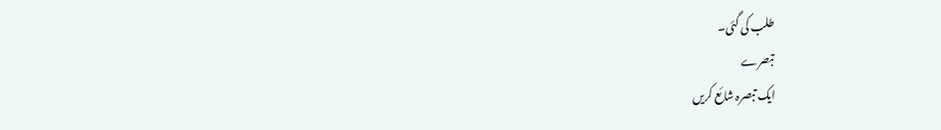طلب کی گئی۔
تبصرے
ایک تبصرہ شائع کریں